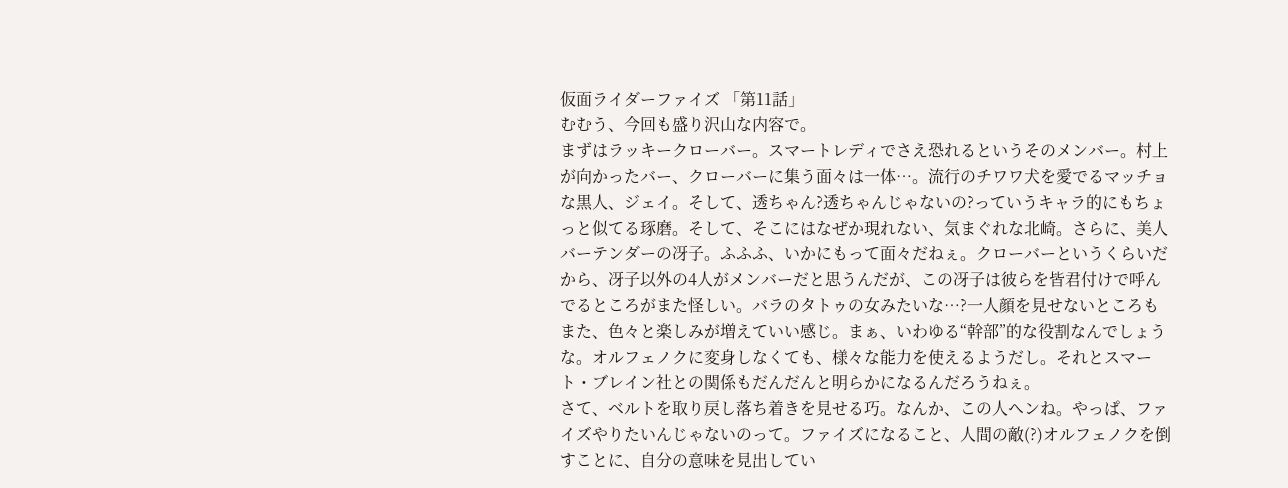仮面ライダーファイズ 「第11話」
むむう、今回も盛り沢山な内容で。
まずはラッキークローバー。スマートレディでさえ恐れるというそのメンバー。村上が向かったバー、クローバーに集う面々は一体…。流行のチワワ犬を愛でるマッチョな黒人、ジェイ。そして、透ちゃん?透ちゃんじゃないの?っていうキャラ的にもちょっと似てる琢磨。そして、そこにはなぜか現れない、気まぐれな北崎。さらに、美人バーテンダーの冴子。ふふふ、いかにもって面々だねぇ。クローバーというくらいだから、冴子以外の4人がメンバーだと思うんだが、この冴子は彼らを皆君付けで呼んでるところがまた怪しい。バラのタトゥの女みたいな…?一人顔を見せないところもまた、色々と楽しみが増えていい感じ。まぁ、いわゆる“幹部”的な役割なんでしょうな。オルフェノクに変身しなくても、様々な能力を使えるようだし。それとスマート・ブレイン社との関係もだんだんと明らかになるんだろうねぇ。
さて、ベルトを取り戻し落ち着きを見せる巧。なんか、この人ヘンね。やっぱ、ファイズやりたいんじゃないのって。ファイズになること、人間の敵(?)オルフェノクを倒すことに、自分の意味を見出してい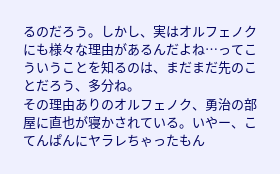るのだろう。しかし、実はオルフェノクにも様々な理由があるんだよね…ってこういうことを知るのは、まだまだ先のことだろう、多分ね。
その理由ありのオルフェノク、勇治の部屋に直也が寝かされている。いやー、こてんぱんにヤラレちゃったもん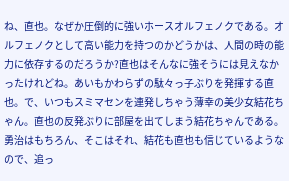ね、直也。なぜか圧倒的に強いホースオルフェノクである。オルフェノクとして高い能力を持つのかどうかは、人間の時の能力に依存するのだろうか?直也はそんなに強そうには見えなかったけれどね。あいもかわらずの駄々っ子ぶりを発揮する直也。で、いつもスミマセンを連発しちゃう薄幸の美少女結花ちゃん。直也の反発ぶりに部屋を出てしまう結花ちゃんである。勇治はもちろん、そこはそれ、結花も直也も信じているようなので、追っ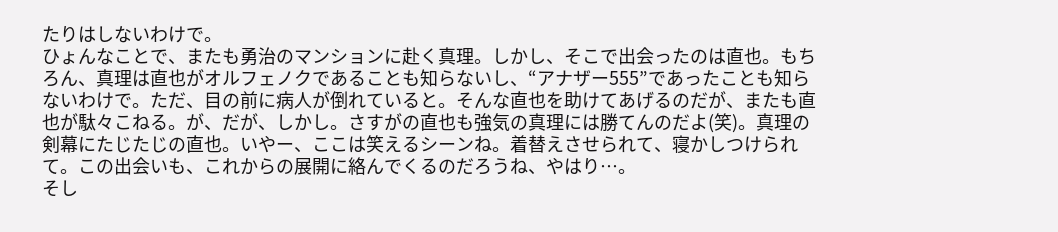たりはしないわけで。
ひょんなことで、またも勇治のマンションに赴く真理。しかし、そこで出会ったのは直也。もちろん、真理は直也がオルフェノクであることも知らないし、“アナザー555”であったことも知らないわけで。ただ、目の前に病人が倒れていると。そんな直也を助けてあげるのだが、またも直也が駄々こねる。が、だが、しかし。さすがの直也も強気の真理には勝てんのだよ(笑)。真理の剣幕にたじたじの直也。いやー、ここは笑えるシーンね。着替えさせられて、寝かしつけられて。この出会いも、これからの展開に絡んでくるのだろうね、やはり…。
そし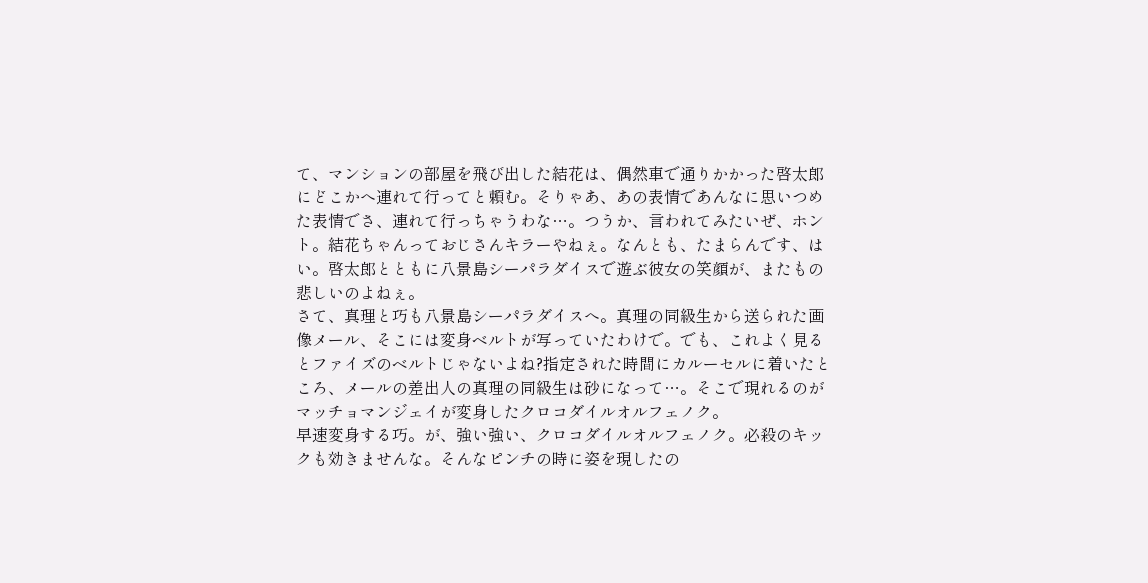て、マンションの部屋を飛び出した結花は、偶然車で通りかかった啓太郎にどこかへ連れて行ってと頼む。そりゃあ、あの表情であんなに思いつめた表情でさ、連れて行っちゃうわな…。つうか、言われてみたいぜ、ホント。結花ちゃんっておじさんキラーやねぇ。なんとも、たまらんです、はい。啓太郎とともに八景島シーパラダイスで遊ぶ彼女の笑顔が、またもの悲しいのよねぇ。
さて、真理と巧も八景島シーパラダイスへ。真理の同級生から送られた画像メール、そこには変身ベルトが写っていたわけで。でも、これよく見るとファイズのベルトじゃないよね?指定された時間にカルーセルに着いたところ、メールの差出人の真理の同級生は砂になって…。そこで現れるのがマッチョマンジェイが変身したクロコダイルオルフェノク。
早速変身する巧。が、強い強い、クロコダイルオルフェノク。必殺のキックも効きませんな。そんなピンチの時に姿を現したの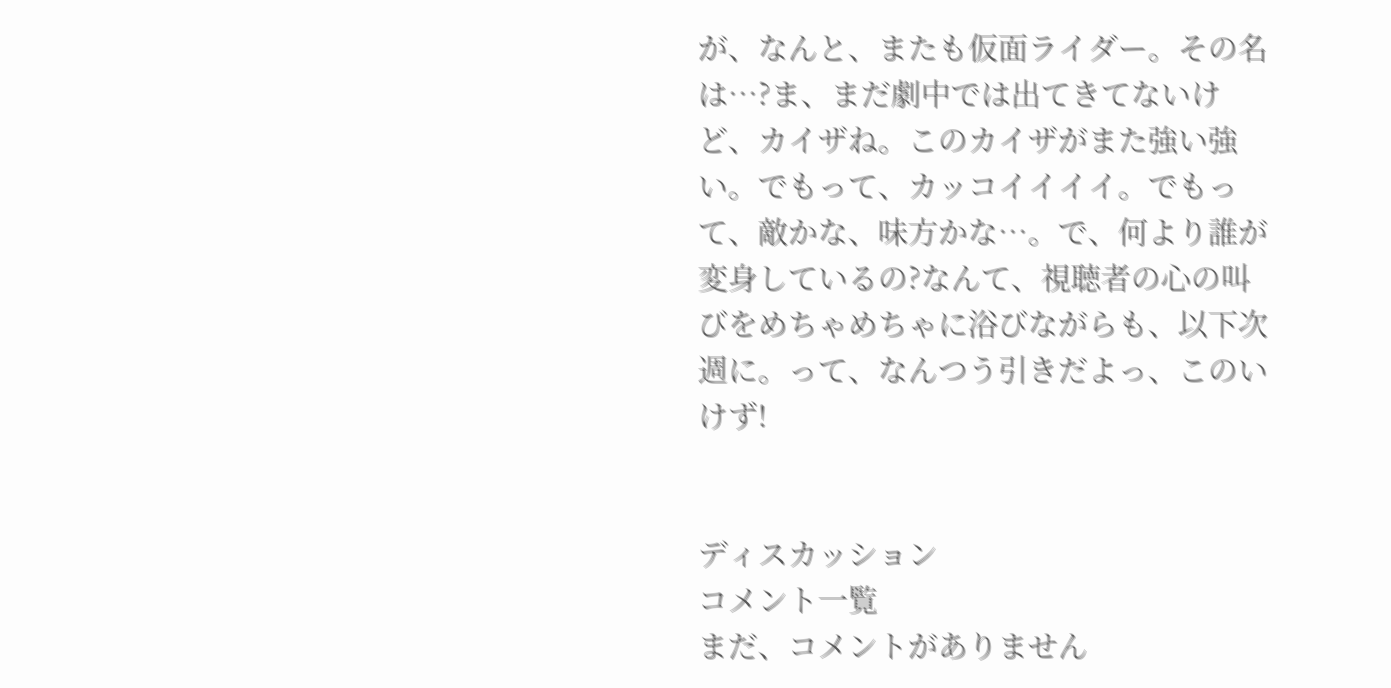が、なんと、またも仮面ライダー。その名は…?ま、まだ劇中では出てきてないけど、カイザね。このカイザがまた強い強い。でもって、カッコイイイイ。でもって、敵かな、味方かな…。で、何より誰が変身しているの?なんて、視聴者の心の叫びをめちゃめちゃに浴びながらも、以下次週に。って、なんつう引きだよっ、このいけず!


ディスカッション
コメント一覧
まだ、コメントがありません